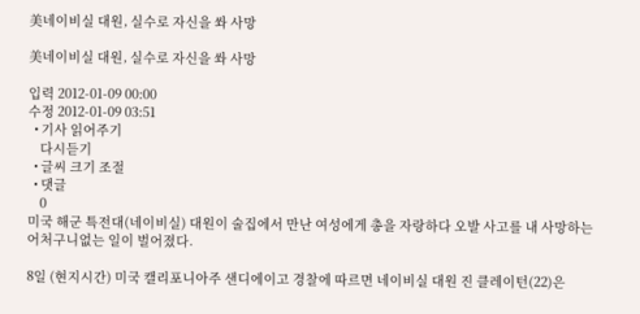美네이비실 대원, 실수로 자신을 쏴 사망

美네이비실 대원, 실수로 자신을 쏴 사망

입력 2012-01-09 00:00
수정 2012-01-09 03:51
  • 기사 읽어주기
    다시듣기
  • 글씨 크기 조절
  • 댓글
    0
미국 해군 특전대(네이비실) 대원이 술집에서 만난 여성에게 총을 자랑하다 오발 사고를 내 사망하는 어처구니없는 일이 벌어졌다.

8일 (현지시간) 미국 캘리포니아주 샌디에이고 경찰에 따르면 네이비실 대원 진 클레이턴(22)은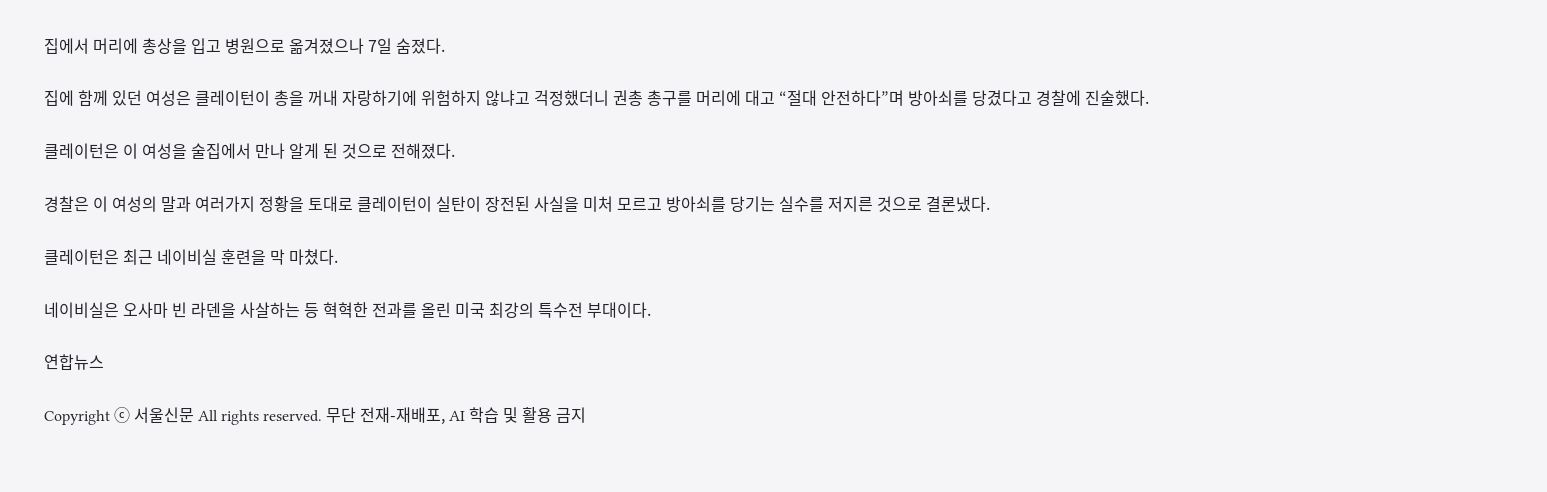집에서 머리에 총상을 입고 병원으로 옮겨졌으나 7일 숨졌다.

집에 함께 있던 여성은 클레이턴이 총을 꺼내 자랑하기에 위험하지 않냐고 걱정했더니 권총 총구를 머리에 대고 “절대 안전하다”며 방아쇠를 당겼다고 경찰에 진술했다.

클레이턴은 이 여성을 술집에서 만나 알게 된 것으로 전해졌다.

경찰은 이 여성의 말과 여러가지 정황을 토대로 클레이턴이 실탄이 장전된 사실을 미처 모르고 방아쇠를 당기는 실수를 저지른 것으로 결론냈다.

클레이턴은 최근 네이비실 훈련을 막 마쳤다.

네이비실은 오사마 빈 라덴을 사살하는 등 혁혁한 전과를 올린 미국 최강의 특수전 부대이다.

연합뉴스

Copyright ⓒ 서울신문 All rights reserved. 무단 전재-재배포, AI 학습 및 활용 금지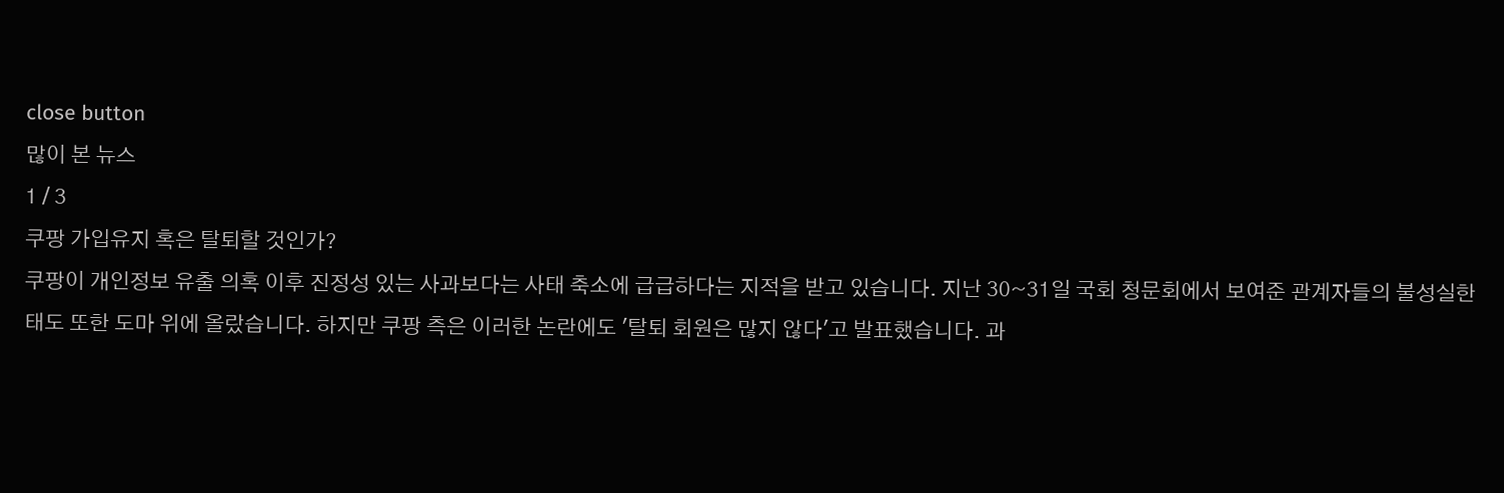close button
많이 본 뉴스
1 / 3
쿠팡 가입유지 혹은 탈퇴할 것인가?
쿠팡이 개인정보 유출 의혹 이후 진정성 있는 사과보다는 사태 축소에 급급하다는 지적을 받고 있습니다. 지난 30~31일 국회 청문회에서 보여준 관계자들의 불성실한 태도 또한 도마 위에 올랐습니다. 하지만 쿠팡 측은 이러한 논란에도 '탈퇴 회원은 많지 않다'고 발표했습니다. 과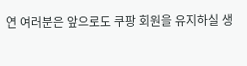연 여러분은 앞으로도 쿠팡 회원을 유지하실 생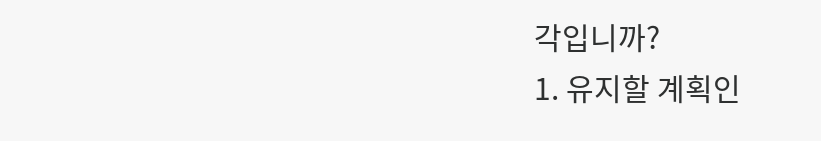각입니까?
1. 유지할 계획인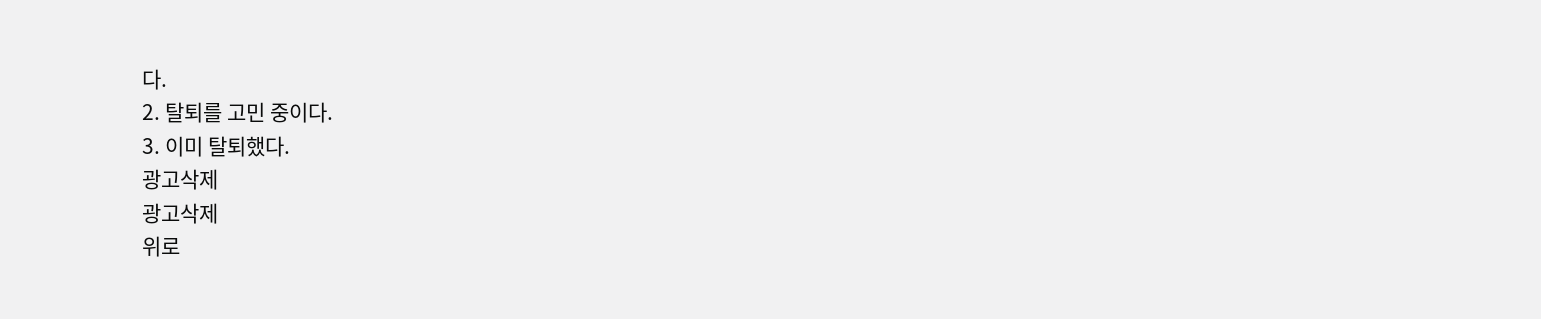다.
2. 탈퇴를 고민 중이다.
3. 이미 탈퇴했다.
광고삭제
광고삭제
위로